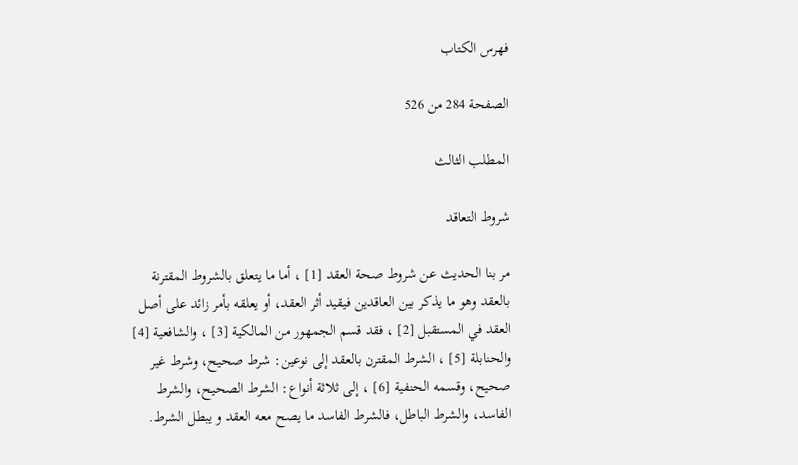فهرس الكتاب

الصفحة 284 من 526

المطلب الثالث

شروط التعاقد

مر بنا الحديث عن شروط صحة العقد [1] ، أما ما يتعلق بالشروط المقترنة بالعقد وهو ما يذكر بين العاقدين فيقيد أثر العقد، أو يعلقه بأمر زائد على أصل العقد في المستقبل [2] ، فقد قسم الجمهور من المالكية [3] ، والشافعية [4] والحنابلة [5] ، الشرط المقترن بالعقد إلى نوعين: شرط صحيح، وشرط غير صحيح، وقسمه الحنفية [6] ، إلى ثلاثة أنواع: الشرط الصحيح، والشرط الفاسد، والشرط الباطل، فالشرط الفاسد ما يصح معه العقد و يبطل الشرط.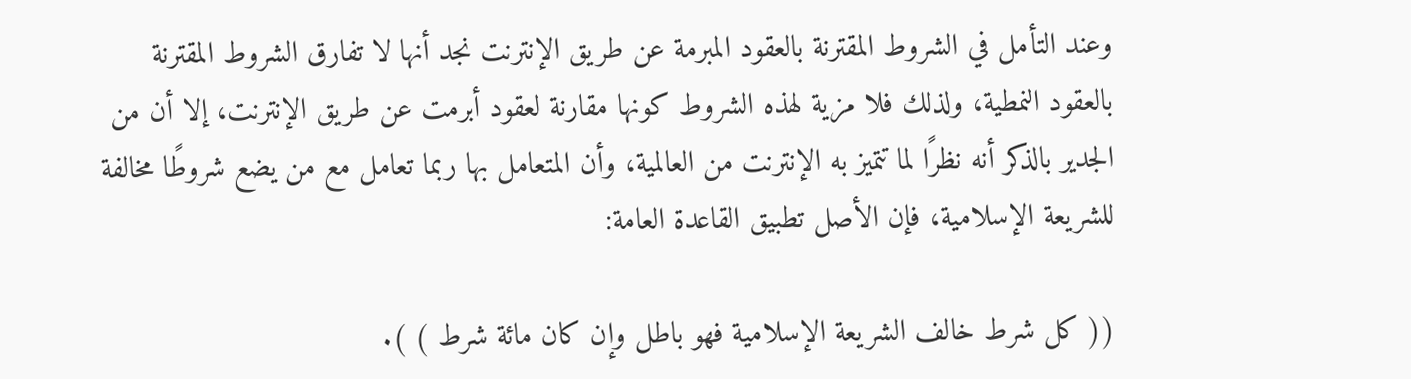وعند التأمل في الشروط المقترنة بالعقود المبرمة عن طريق الإنترنت نجد أنها لا تفارق الشروط المقترنة بالعقود النمطية، ولذلك فلا مزية لهذه الشروط كونها مقارنة لعقود أبرمت عن طريق الإنترنت، إلا أن من الجدير بالذكر أنه نظرًا لما تتميز به الإنترنت من العالمية، وأن المتعامل بها ربما تعامل مع من يضع شروطًا مخالفة للشريعة الإسلامية، فإن الأصل تطبيق القاعدة العامة:

(( كل شرط خالف الشريعة الإسلامية فهو باطل وإن كان مائة شرط ) ).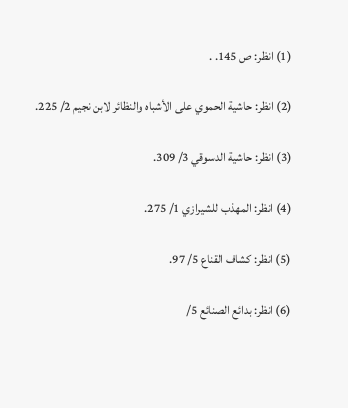(1) انظر: ص 145. .

(2) انظر: حاشية الحموي على الأشباه والنظائر لابن نجيم 2/ 225.

(3) انظر: حاشية الدسوقي 3/ 309.

(4) انظر: المهذب للشيرازي 1/ 275.

(5) انظر: كشاف القناع 5/ 97.

(6) انظر: بدائع الصنائع 5/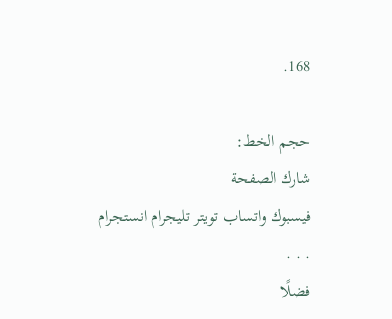168.

حجم الخط:
شارك الصفحة
فيسبوك واتساب تويتر تليجرام انستجرام
. . .
فضلًا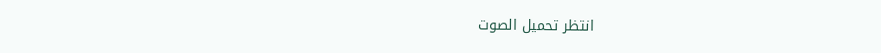انتظر تحميل الصوت